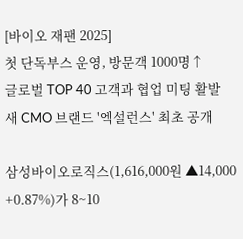[바이오 재팬 2025]
첫 단독부스 운영, 방문객 1000명↑
글로벌 TOP 40 고객과 협업 미팅 활발
새 CMO 브랜드 '엑설런스' 최초 공개

삼성바이오로직스(1,616,000원 ▲14,000 +0.87%)가 8~10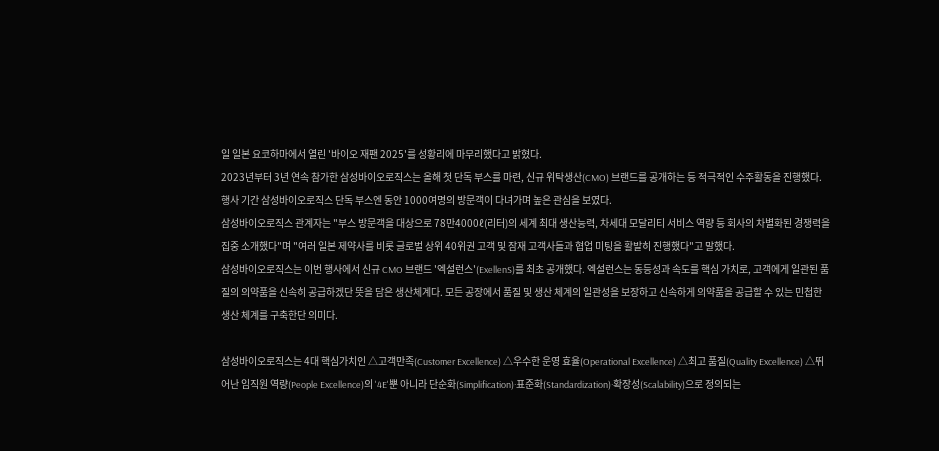일 일본 요코하마에서 열린 '바이오 재팬 2025'를 성황리에 마무리했다고 밝혔다.
2023년부터 3년 연속 참가한 삼성바이오로직스는 올해 첫 단독 부스를 마련, 신규 위탁생산(CMO) 브랜드를 공개하는 등 적극적인 수주활동을 진행했다. 행사 기간 삼성바이오로직스 단독 부스엔 동안 1000여명의 방문객이 다녀가며 높은 관심을 보였다.
삼성바이오로직스 관계자는 "부스 방문객을 대상으로 78만4000ℓ(리터)의 세계 최대 생산능력, 차세대 모달리티 서비스 역량 등 회사의 차별화된 경쟁력을 집중 소개했다"며 "여러 일본 제약사를 비롯 글로벌 상위 40위권 고객 및 잠재 고객사들과 협업 미팅을 활발히 진행했다"고 말했다.
삼성바이오로직스는 이번 행사에서 신규 CMO 브랜드 '엑설런스'(ExellenS)를 최초 공개했다. 엑설런스는 동등성과 속도를 핵심 가치로, 고객에게 일관된 품질의 의약품을 신속히 공급하겠단 뜻을 담은 생산체계다. 모든 공장에서 품질 및 생산 체계의 일관성을 보장하고 신속하게 의약품을 공급할 수 있는 민첩한 생산 체계를 구축한단 의미다.

삼성바이오로직스는 4대 핵심가치인 △고객만족(Customer Excellence) △우수한 운영 효율(Operational Excellence) △최고 품질(Quality Excellence) △뛰어난 임직원 역량(People Excellence)의 '4E'뿐 아니라 단순화(Simplification)·표준화(Standardization)·확장성(Scalability)으로 정의되는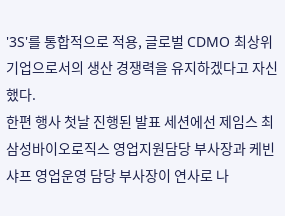'3S'를 통합적으로 적용, 글로벌 CDMO 최상위 기업으로서의 생산 경쟁력을 유지하겠다고 자신했다.
한편 행사 첫날 진행된 발표 세션에선 제임스 최 삼성바이오로직스 영업지원담당 부사장과 케빈 샤프 영업운영 담당 부사장이 연사로 나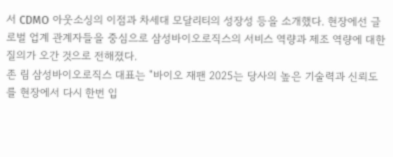서 CDMO 아웃소싱의 이점과 차세대 모달리티의 성장성 등을 소개했다. 현장에선 글로벌 업계 관계자들을 중심으로 삼성바이오로직스의 서비스 역량과 제조 역량에 대한 질의가 오간 것으로 전해졌다.
존 림 삼성바이오로직스 대표는 "바이오 재팬 2025는 당사의 높은 기술력과 신뢰도를 현장에서 다시 한번 입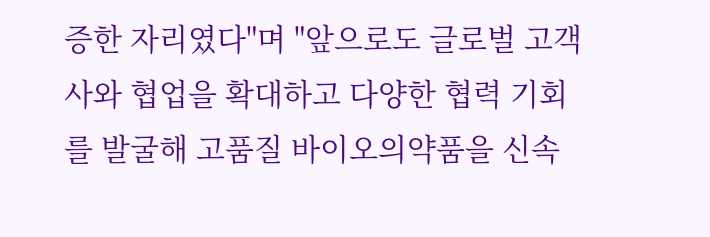증한 자리였다"며 "앞으로도 글로벌 고객사와 협업을 확대하고 다양한 협력 기회를 발굴해 고품질 바이오의약품을 신속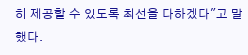히 제공할 수 있도록 최선을 다하겠다"고 말했다.